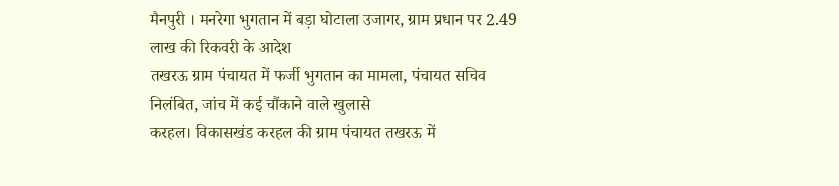मैनपुरी । मनरेगा भुगतान में बड़ा घोटाला उजागर, ग्राम प्रधान पर 2.49 लाख की रिकवरी के आदेश
तखरऊ ग्राम पंचायत में फर्जी भुगतान का मामला, पंचायत सचिव निलंबित, जांच में कई चौंकाने वाले खुलासे
करहल। विकासखंड करहल की ग्राम पंचायत तखरऊ में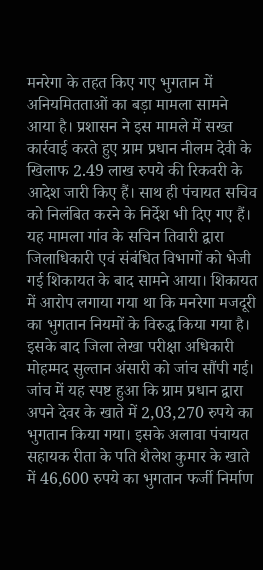मनरेगा के तहत किए गए भुगतान में अनियमितताओं का बड़ा मामला सामने आया है। प्रशासन ने इस मामले में सख्त कार्रवाई करते हुए ग्राम प्रधान नीलम देवी के खिलाफ 2.49 लाख रुपये की रिकवरी के आदेश जारी किए हैं। साथ ही पंचायत सचिव को निलंबित करने के निर्देश भी दिए गए हैं।
यह मामला गांव के सचिन तिवारी द्वारा जिलाधिकारी एवं संबंधित विभागों को भेजी गई शिकायत के बाद सामने आया। शिकायत में आरोप लगाया गया था कि मनरेगा मजदूरी का भुगतान नियमों के विरुद्ध किया गया है। इसके बाद जिला लेखा परीक्षा अधिकारी मोहम्मद सुल्तान अंसारी को जांच सौंपी गई।
जांच में यह स्पष्ट हुआ कि ग्राम प्रधान द्वारा अपने देवर के खाते में 2,03,270 रुपये का भुगतान किया गया। इसके अलावा पंचायत सहायक रीता के पति शैलेश कुमार के खाते में 46,600 रुपये का भुगतान फर्जी निर्माण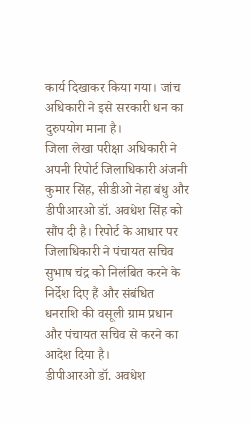कार्य दिखाकर किया गया। जांच अधिकारी ने इसे सरकारी धन का दुरुपयोग माना है।
जिला लेखा परीक्षा अधिकारी ने अपनी रिपोर्ट जिलाधिकारी अंजनी कुमार सिंह, सीडीओ नेहा बंधु और डीपीआरओ डॉ. अवधेश सिंह को सौंप दी है। रिपोर्ट के आधार पर जिलाधिकारी ने पंचायत सचिव सुभाष चंद्र को निलंबित करने के निर्देश दिए हैं और संबंधित धनराशि की वसूली ग्राम प्रधान और पंचायत सचिव से करने का आदेश दिया है।
डीपीआरओ डॉ. अवधेश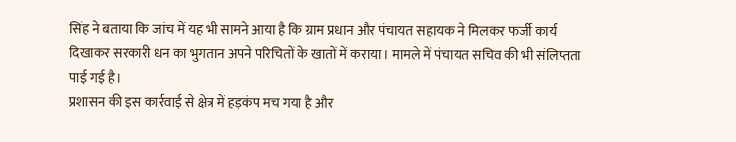सिंह ने बताया कि जांच में यह भी सामने आया है कि ग्राम प्रधान और पंचायत सहायक ने मिलकर फर्जी कार्य दिखाकर सरकारी धन का भुगतान अपने परिचितों के खातों में कराया। मामले में पंचायत सचिव की भी संलिप्तता पाई गई है।
प्रशासन की इस कार्रवाई से क्षेत्र में हड़कंप मच गया है और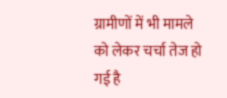ग्रामीणों में भी मामले को लेकर चर्चा तेज हो गई है